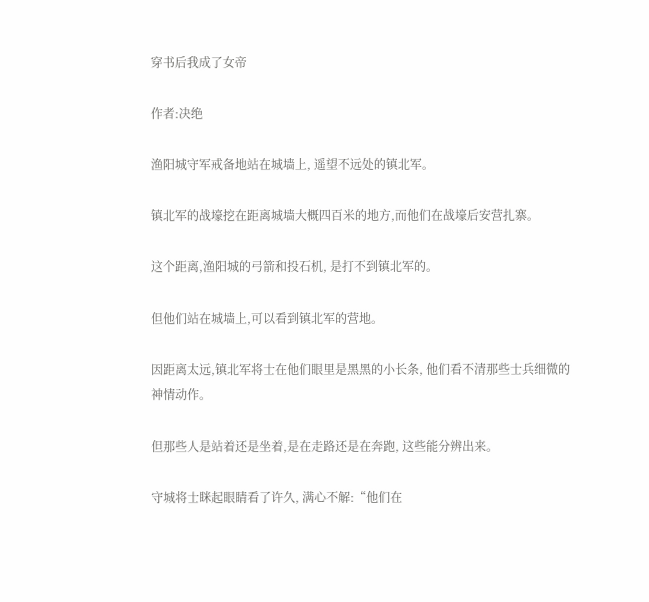穿书后我成了女帝

作者:决绝

渔阳城守军戒备地站在城墙上, 遥望不远处的镇北军。

镇北军的战壕挖在距离城墙大概四百米的地方,而他们在战壕后安营扎寨。

这个距离,渔阳城的弓箭和投石机, 是打不到镇北军的。

但他们站在城墙上,可以看到镇北军的营地。

因距离太远,镇北军将士在他们眼里是黑黑的小长条, 他们看不清那些士兵细微的神情动作。

但那些人是站着还是坐着,是在走路还是在奔跑, 这些能分辨出来。

守城将士眯起眼睛看了许久, 满心不解:“他们在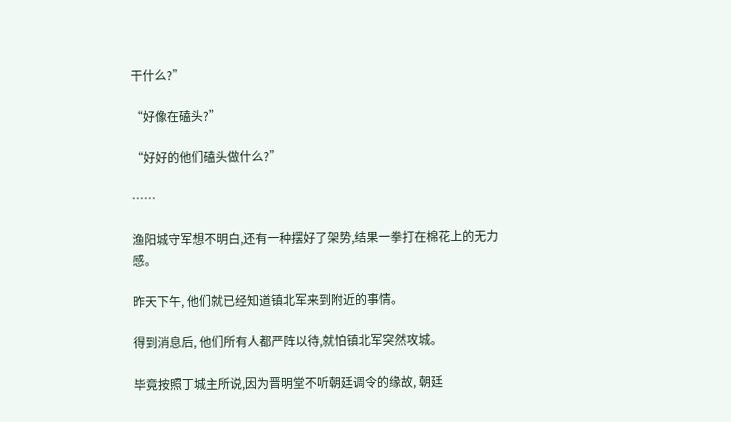干什么?”

“好像在磕头?”

“好好的他们磕头做什么?”

……

渔阳城守军想不明白,还有一种摆好了架势,结果一拳打在棉花上的无力感。

昨天下午, 他们就已经知道镇北军来到附近的事情。

得到消息后, 他们所有人都严阵以待,就怕镇北军突然攻城。

毕竟按照丁城主所说,因为晋明堂不听朝廷调令的缘故, 朝廷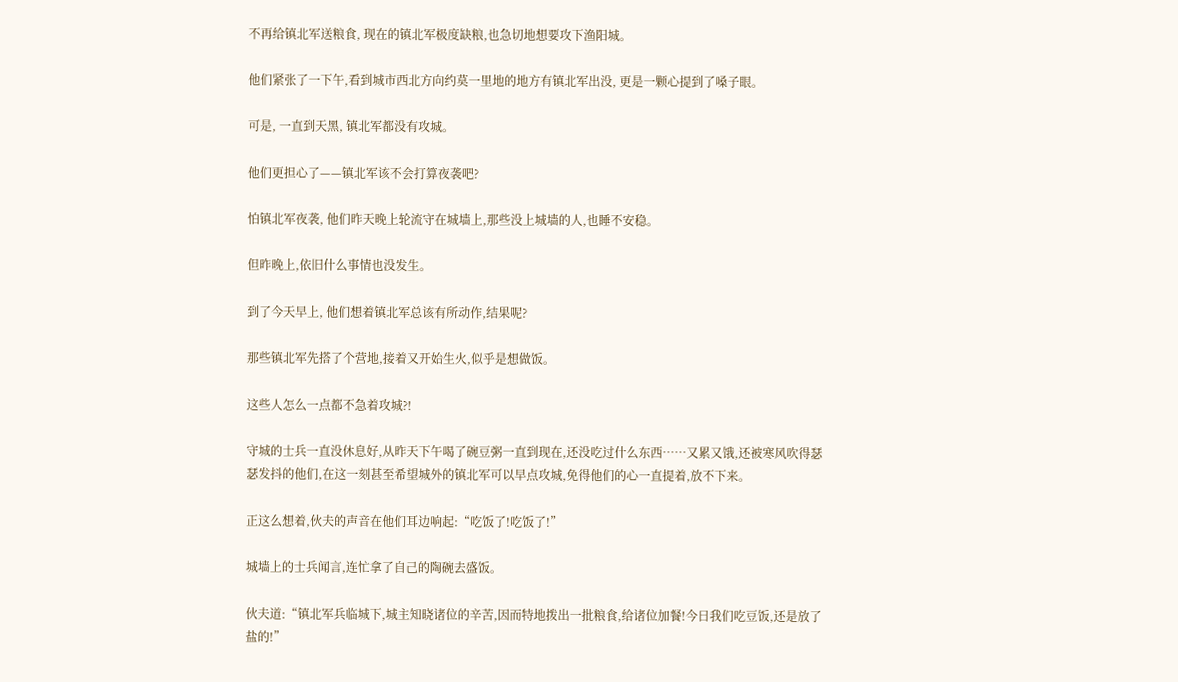不再给镇北军送粮食, 现在的镇北军极度缺粮,也急切地想要攻下渔阳城。

他们紧张了一下午,看到城市西北方向约莫一里地的地方有镇北军出没, 更是一颗心提到了嗓子眼。

可是, 一直到天黑, 镇北军都没有攻城。

他们更担心了——镇北军该不会打算夜袭吧?

怕镇北军夜袭, 他们昨天晚上轮流守在城墙上,那些没上城墙的人,也睡不安稳。

但昨晚上,依旧什么事情也没发生。

到了今天早上, 他们想着镇北军总该有所动作,结果呢?

那些镇北军先搭了个营地,接着又开始生火,似乎是想做饭。

这些人怎么一点都不急着攻城?!

守城的士兵一直没休息好,从昨天下午喝了碗豆粥一直到现在,还没吃过什么东西……又累又饿,还被寒风吹得瑟瑟发抖的他们,在这一刻甚至希望城外的镇北军可以早点攻城,免得他们的心一直提着,放不下来。

正这么想着,伙夫的声音在他们耳边响起:“吃饭了!吃饭了!”

城墙上的士兵闻言,连忙拿了自己的陶碗去盛饭。

伙夫道:“镇北军兵临城下,城主知晓诸位的辛苦,因而特地拨出一批粮食,给诸位加餐!今日我们吃豆饭,还是放了盐的!”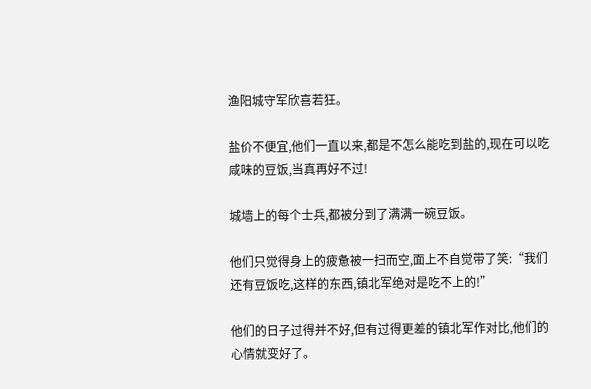渔阳城守军欣喜若狂。

盐价不便宜,他们一直以来,都是不怎么能吃到盐的,现在可以吃咸味的豆饭,当真再好不过!

城墙上的每个士兵,都被分到了满满一碗豆饭。

他们只觉得身上的疲惫被一扫而空,面上不自觉带了笑:“我们还有豆饭吃,这样的东西,镇北军绝对是吃不上的!”

他们的日子过得并不好,但有过得更差的镇北军作对比,他们的心情就变好了。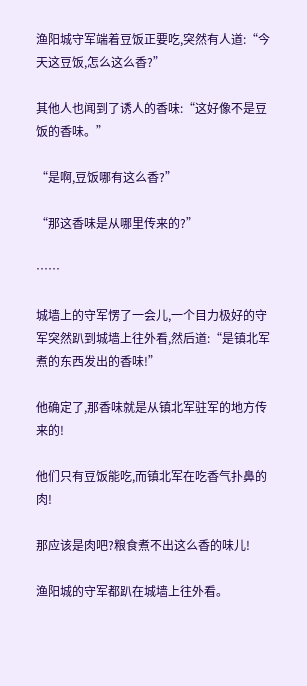渔阳城守军端着豆饭正要吃,突然有人道:“今天这豆饭,怎么这么香?”

其他人也闻到了诱人的香味:“这好像不是豆饭的香味。”

“是啊,豆饭哪有这么香?”

“那这香味是从哪里传来的?”

……

城墙上的守军愣了一会儿,一个目力极好的守军突然趴到城墙上往外看,然后道:“是镇北军煮的东西发出的香味!”

他确定了,那香味就是从镇北军驻军的地方传来的!

他们只有豆饭能吃,而镇北军在吃香气扑鼻的肉!

那应该是肉吧?粮食煮不出这么香的味儿!

渔阳城的守军都趴在城墙上往外看。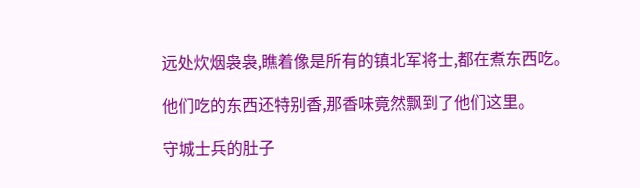远处炊烟袅袅,瞧着像是所有的镇北军将士,都在煮东西吃。

他们吃的东西还特别香,那香味竟然飘到了他们这里。

守城士兵的肚子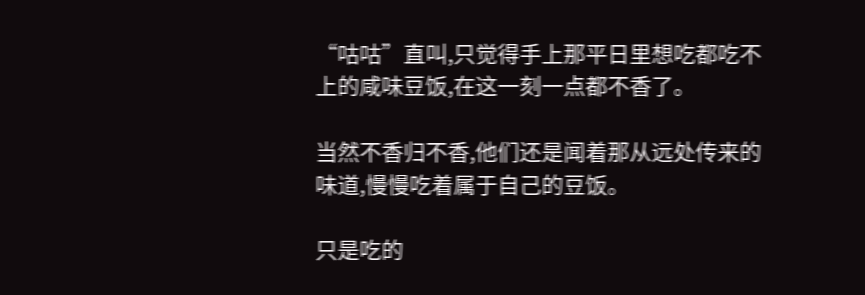“咕咕”直叫,只觉得手上那平日里想吃都吃不上的咸味豆饭,在这一刻一点都不香了。

当然不香归不香,他们还是闻着那从远处传来的味道,慢慢吃着属于自己的豆饭。

只是吃的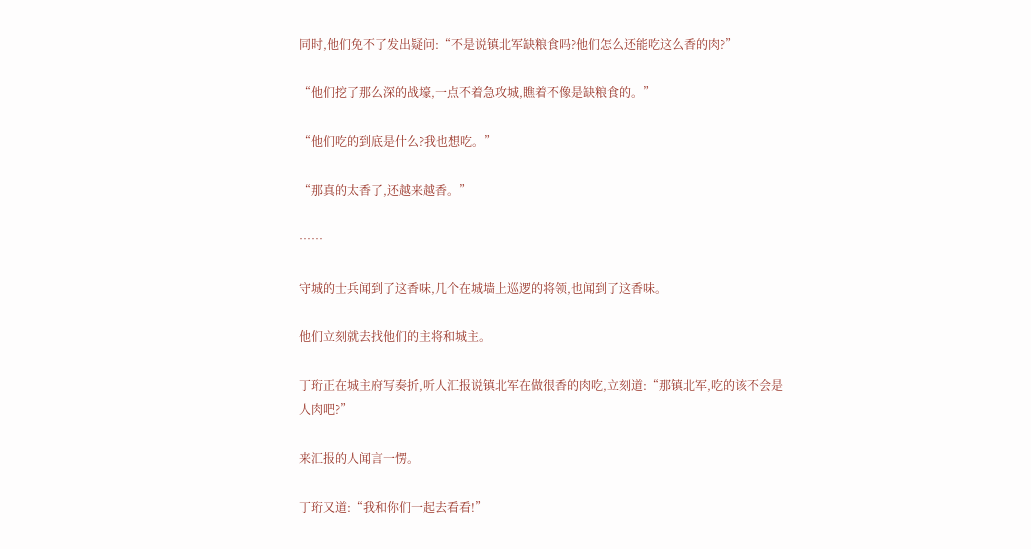同时,他们免不了发出疑问:“不是说镇北军缺粮食吗?他们怎么还能吃这么香的肉?”

“他们挖了那么深的战壕,一点不着急攻城,瞧着不像是缺粮食的。”

“他们吃的到底是什么?我也想吃。”

“那真的太香了,还越来越香。”

……

守城的士兵闻到了这香味,几个在城墙上巡逻的将领,也闻到了这香味。

他们立刻就去找他们的主将和城主。

丁珩正在城主府写奏折,听人汇报说镇北军在做很香的肉吃,立刻道:“那镇北军,吃的该不会是人肉吧?”

来汇报的人闻言一愣。

丁珩又道:“我和你们一起去看看!”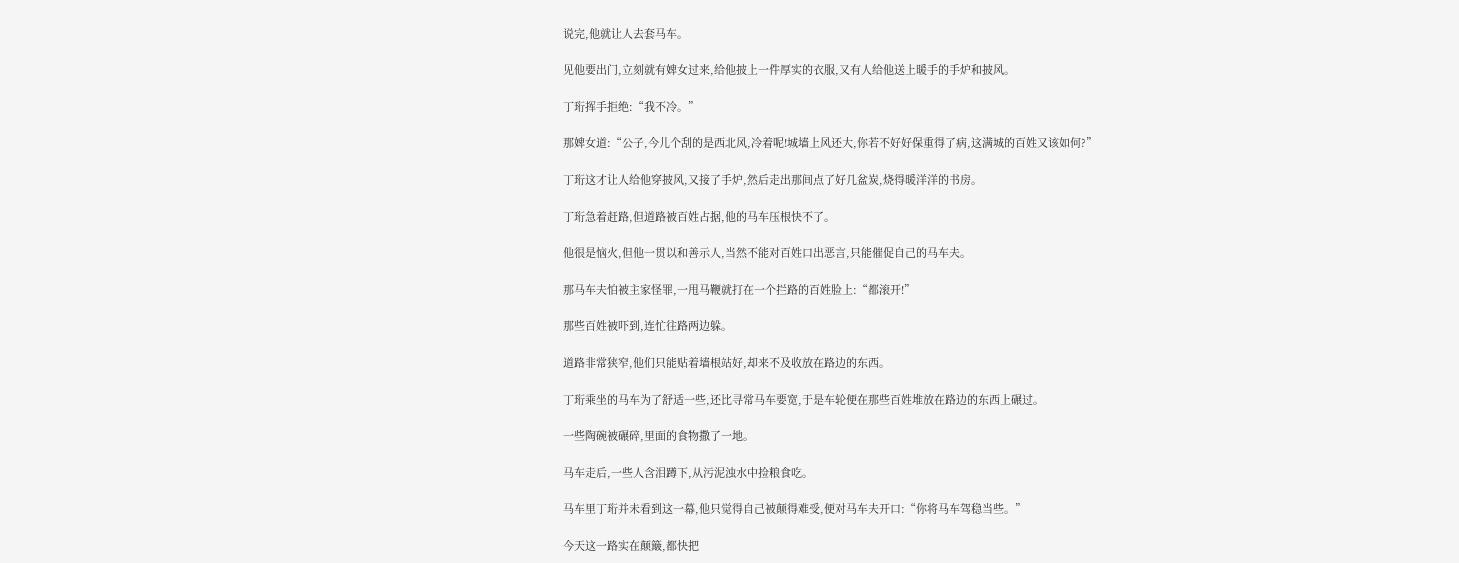说完,他就让人去套马车。

见他要出门,立刻就有婢女过来,给他披上一件厚实的衣服,又有人给他送上暖手的手炉和披风。

丁珩挥手拒绝:“我不冷。”

那婢女道:“公子,今儿个刮的是西北风,冷着呢!城墙上风还大,你若不好好保重得了病,这满城的百姓又该如何?”

丁珩这才让人给他穿披风,又接了手炉,然后走出那间点了好几盆炭,烧得暖洋洋的书房。

丁珩急着赶路,但道路被百姓占据,他的马车压根快不了。

他很是恼火,但他一贯以和善示人,当然不能对百姓口出恶言,只能催促自己的马车夫。

那马车夫怕被主家怪罪,一甩马鞭就打在一个拦路的百姓脸上:“都滚开!”

那些百姓被吓到,连忙往路两边躲。

道路非常狭窄,他们只能贴着墙根站好,却来不及收放在路边的东西。

丁珩乘坐的马车为了舒适一些,还比寻常马车要宽,于是车轮便在那些百姓堆放在路边的东西上碾过。

一些陶碗被碾碎,里面的食物撒了一地。

马车走后,一些人含泪蹲下,从污泥浊水中捡粮食吃。

马车里丁珩并未看到这一幕,他只觉得自己被颠得难受,便对马车夫开口:“你将马车驾稳当些。”

今天这一路实在颠簸,都快把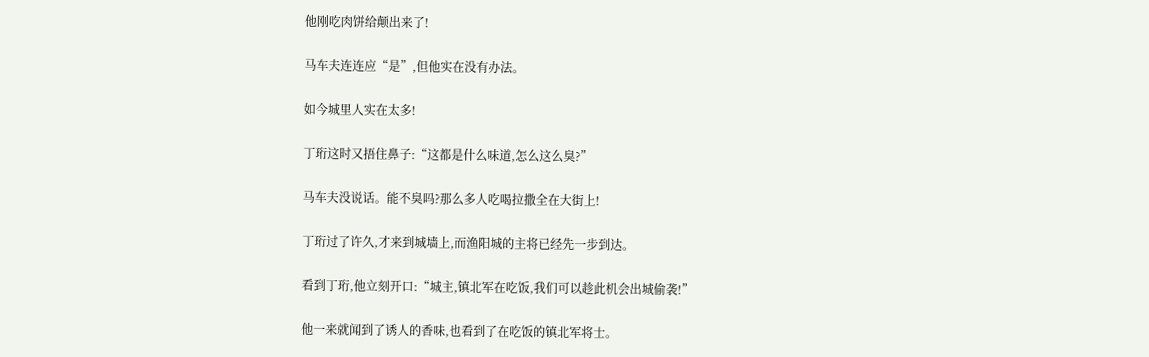他刚吃肉饼给颠出来了!

马车夫连连应“是”,但他实在没有办法。

如今城里人实在太多!

丁珩这时又捂住鼻子:“这都是什么味道,怎么这么臭?”

马车夫没说话。能不臭吗?那么多人吃喝拉撒全在大街上!

丁珩过了许久,才来到城墙上,而渔阳城的主将已经先一步到达。

看到丁珩,他立刻开口:“城主,镇北军在吃饭,我们可以趁此机会出城偷袭!”

他一来就闻到了诱人的香味,也看到了在吃饭的镇北军将士。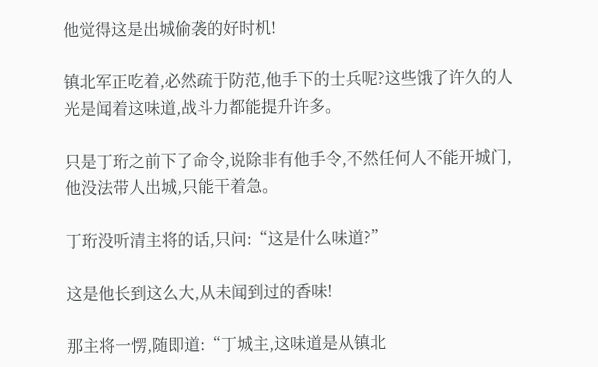他觉得这是出城偷袭的好时机!

镇北军正吃着,必然疏于防范,他手下的士兵呢?这些饿了许久的人光是闻着这味道,战斗力都能提升许多。

只是丁珩之前下了命令,说除非有他手令,不然任何人不能开城门,他没法带人出城,只能干着急。

丁珩没听清主将的话,只问:“这是什么味道?”

这是他长到这么大,从未闻到过的香味!

那主将一愣,随即道:“丁城主,这味道是从镇北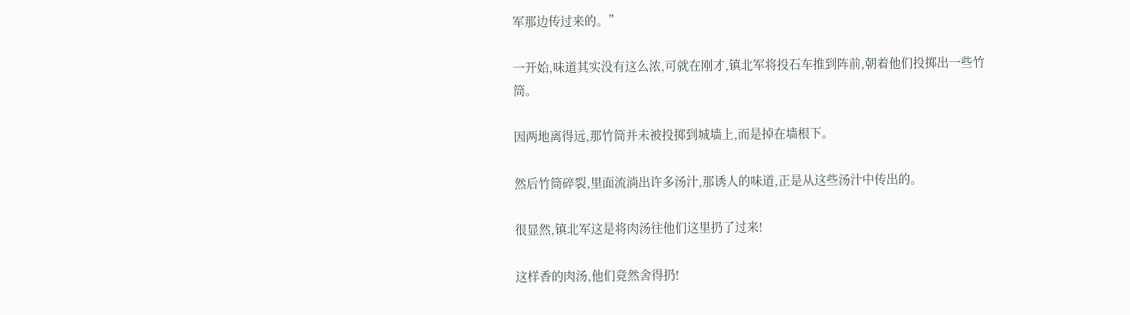军那边传过来的。”

一开始,味道其实没有这么浓,可就在刚才,镇北军将投石车推到阵前,朝着他们投掷出一些竹筒。

因两地离得远,那竹筒并未被投掷到城墙上,而是掉在墙根下。

然后竹筒碎裂,里面流淌出许多汤汁,那诱人的味道,正是从这些汤汁中传出的。

很显然,镇北军这是将肉汤往他们这里扔了过来!

这样香的肉汤,他们竟然舍得扔!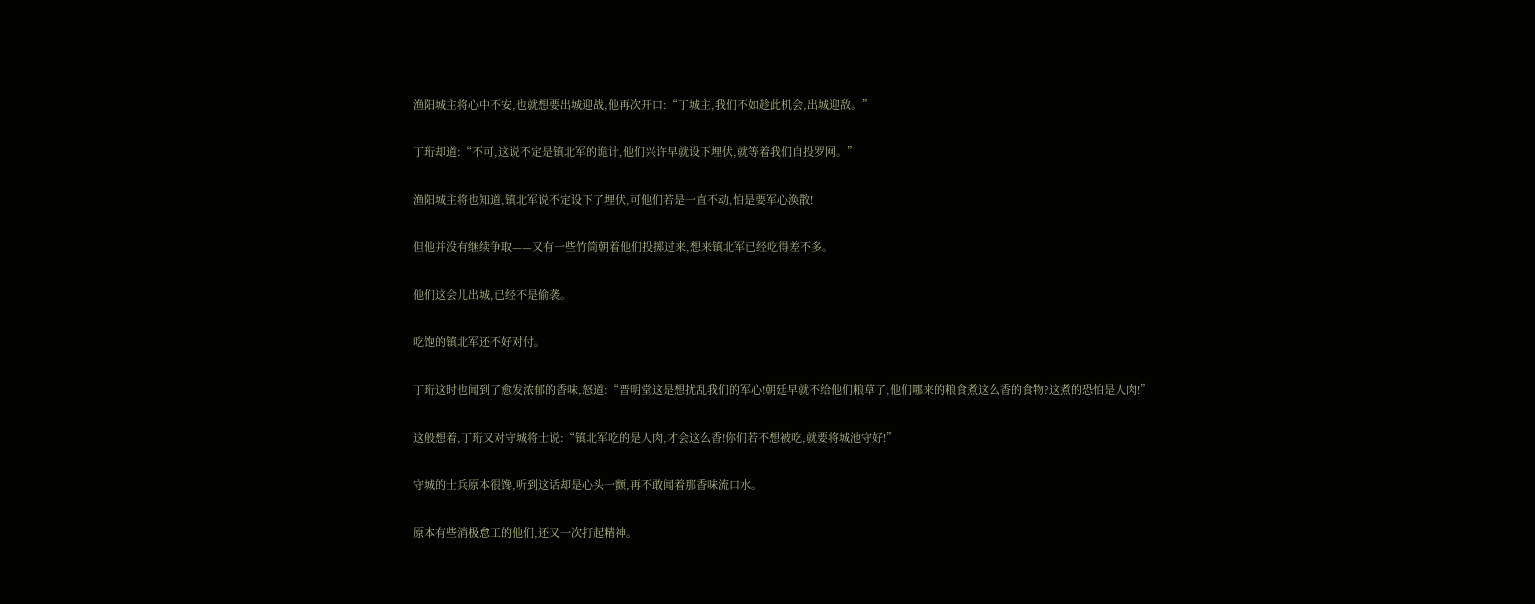渔阳城主将心中不安,也就想要出城迎战,他再次开口:“丁城主,我们不如趁此机会,出城迎敌。”

丁珩却道:“不可,这说不定是镇北军的诡计,他们兴许早就设下埋伏,就等着我们自投罗网。”

渔阳城主将也知道,镇北军说不定设下了埋伏,可他们若是一直不动,怕是要军心涣散!

但他并没有继续争取——又有一些竹筒朝着他们投掷过来,想来镇北军已经吃得差不多。

他们这会儿出城,已经不是偷袭。

吃饱的镇北军还不好对付。

丁珩这时也闻到了愈发浓郁的香味,怒道:“晋明堂这是想扰乱我们的军心!朝廷早就不给他们粮草了,他们哪来的粮食煮这么香的食物?这煮的恐怕是人肉!”

这般想着,丁珩又对守城将士说:“镇北军吃的是人肉,才会这么香!你们若不想被吃,就要将城池守好!”

守城的士兵原本很馋,听到这话却是心头一颤,再不敢闻着那香味流口水。

原本有些消极怠工的他们,还又一次打起精神。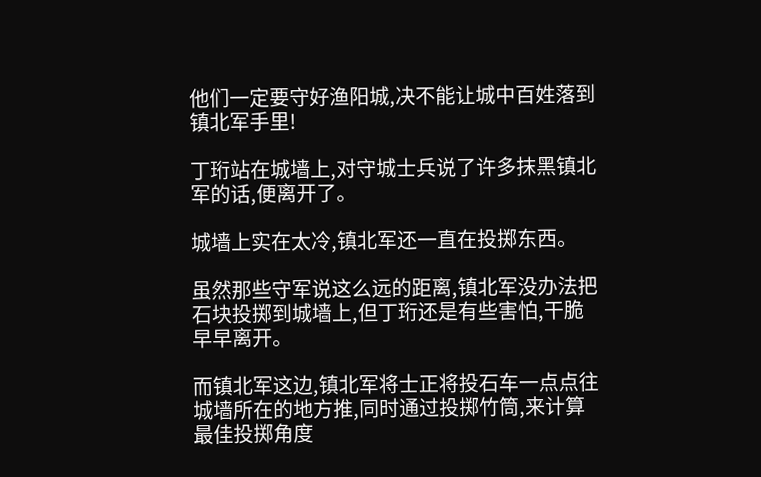他们一定要守好渔阳城,决不能让城中百姓落到镇北军手里!

丁珩站在城墙上,对守城士兵说了许多抹黑镇北军的话,便离开了。

城墙上实在太冷,镇北军还一直在投掷东西。

虽然那些守军说这么远的距离,镇北军没办法把石块投掷到城墙上,但丁珩还是有些害怕,干脆早早离开。

而镇北军这边,镇北军将士正将投石车一点点往城墙所在的地方推,同时通过投掷竹筒,来计算最佳投掷角度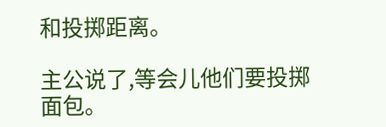和投掷距离。

主公说了,等会儿他们要投掷面包。